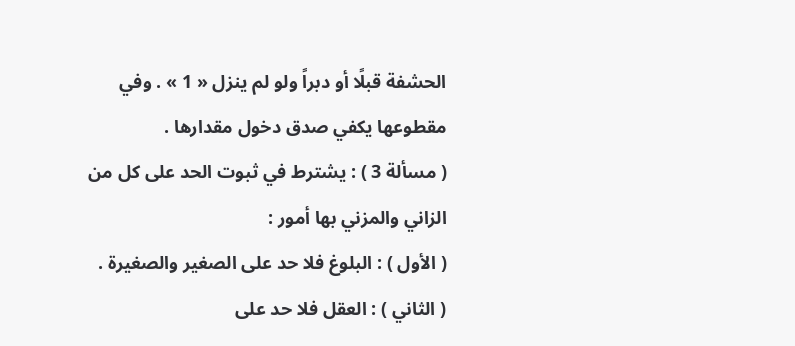الحشفة قبلًا أو دبراً ولو لم ينزل « 1 » . وفي مقطوعها يكفي صدق دخول مقدارها .
( مسألة 3 ) : يشترط في ثبوت الحد على كل من الزاني والمزني بها أمور :
( الأول ) : البلوغ فلا حد على الصغير والصغيرة .
( الثاني ) : العقل فلا حد على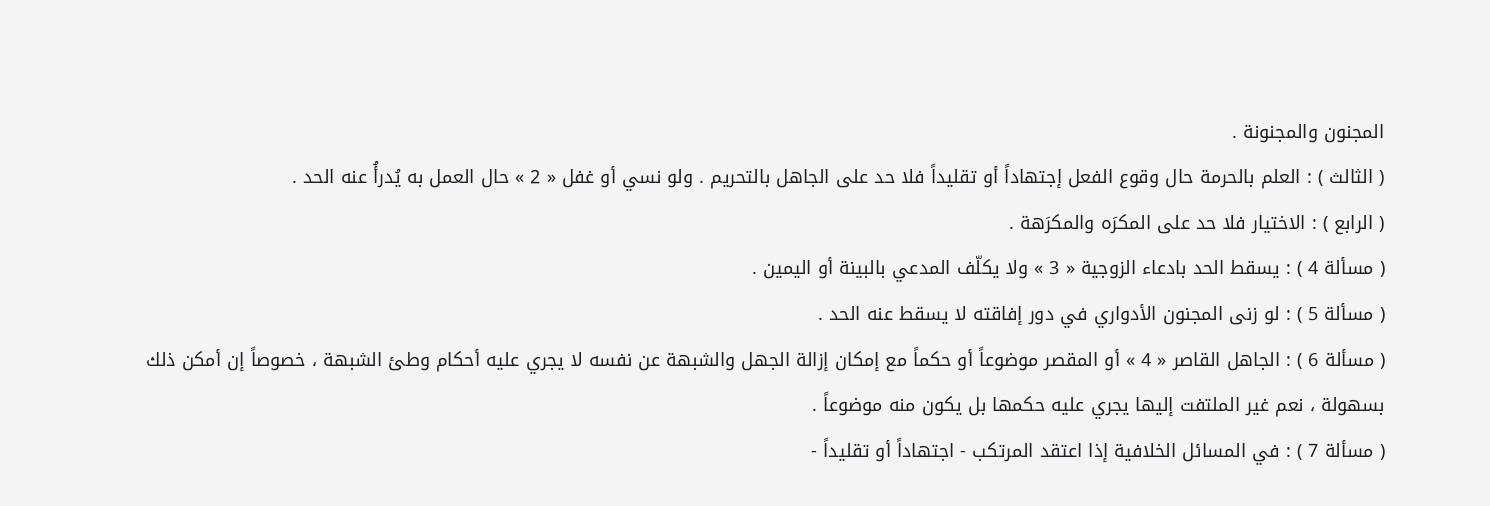المجنون والمجنونة .
( الثالث ) : العلم بالحرمة حال وقوع الفعل إجتهاداً أو تقليداً فلا حد على الجاهل بالتحريم . ولو نسي أو غفل « 2 » حال العمل به يُدرأُ عنه الحد .
( الرابع ) : الاختيار فلا حد على المكرَه والمكرَهة .
( مسألة 4 ) : يسقط الحد بادعاء الزوجية « 3 » ولا يكلّف المدعي بالبينة أو اليمين .
( مسألة 5 ) : لو زنى المجنون الأدواري في دور إفاقته لا يسقط عنه الحد .
( مسألة 6 ) : الجاهل القاصر « 4 » أو المقصر موضوعاً أو حكماً مع إمكان إزالة الجهل والشبهة عن نفسه لا يجري عليه أحكام وطئ الشبهة ، خصوصاً إن أمكن ذلك بسهولة ، نعم غير الملتفت إليها يجري عليه حكمها بل يكون منه موضوعاً .
( مسألة 7 ) : في المسائل الخلافية إذا اعتقد المرتكب - اجتهاداً أو تقليداً -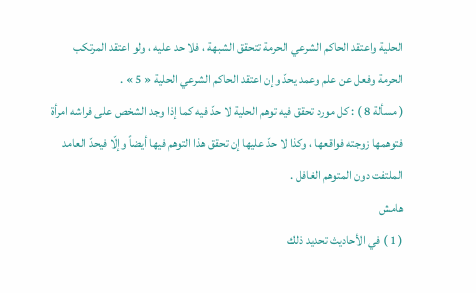الحلية واعتقد الحاكم الشرعي الحرمة تتحقق الشبهة ، فلا حد عليه ، ولو اعتقد المرتكب الحرمة وفعل عن علم وعمد يحدّ وإن اعتقد الحاكم الشرعي الحلية « 5 » .
( مسألة 8 ) : كل مورد تحقق فيه توهم الحلية لا حدّ فيه كما إذا وجد الشخص على فراشه امرأة فتوهمها زوجته فواقعها ، وكذا لا حدّ عليها إن تحقق هذا التوهم فيها أيضاً وإلّا فيحدّ العامد الملتفت دون المتوهم الغافل .
هامش
( 1 ) في الأحاديث تحديد ذلك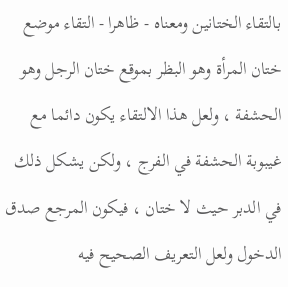بالتقاء الختانين ومعناه - ظاهرا - التقاء موضع ختان المرأة وهو البظر بموقع ختان الرجل وهو الحشفة ، ولعل هذا الالتقاء يكون دائما مع غيبوبة الحشفة في الفرج ، ولكن يشكل ذلك في الدبر حيث لا ختان ، فيكون المرجع صدق الدخول ولعل التعريف الصحيح فيه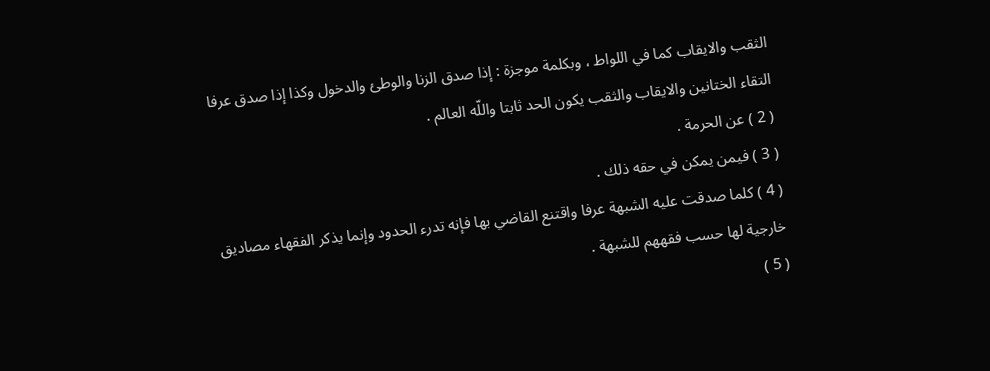الثقب والايقاب كما في اللواط ، وبكلمة موجزة : إذا صدق الزنا والوطئ والدخول وكذا إذا صدق عرفا التقاء الختانين والايقاب والثقب يكون الحد ثابتا واللّه العالم .
( 2 ) عن الحرمة .
( 3 ) فيمن يمكن في حقه ذلك .
( 4 ) كلما صدقت عليه الشبهة عرفا واقتنع القاضي بها فإنه تدرء الحدود وإنما يذكر الفقهاء مصاديق خارجية لها حسب فقههم للشبهة .
( 5 )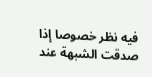فيه نظر خصوصا إذا صدقت الشبهة عند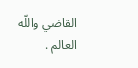القاضي واللّه العالم .